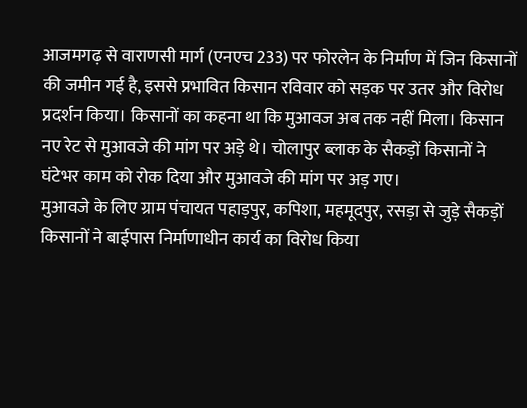आजमगढ़ से वाराणसी मार्ग (एनएच 233) पर फोरलेन के निर्माण में जिन किसानों की जमीन गई है, इससे प्रभावित किसान रविवार को सड़क पर उतर और विरोध प्रदर्शन किया। किसानों का कहना था कि मुआवज अब तक नहीं मिला। किसान नए रेट से मुआवजे की मांग पर अड़े थे। चोलापुर ब्लाक के सैकड़ों किसानों ने घंटेभर काम को रोक दिया और मुआवजे की मांग पर अड़ गए।
मुआवजे के लिए ग्राम पंचायत पहाड़पुर, कपिशा, महमूदपुर, रसड़ा से जुड़े सैकड़ों किसानों ने बाईपास निर्माणाधीन कार्य का विरोध किया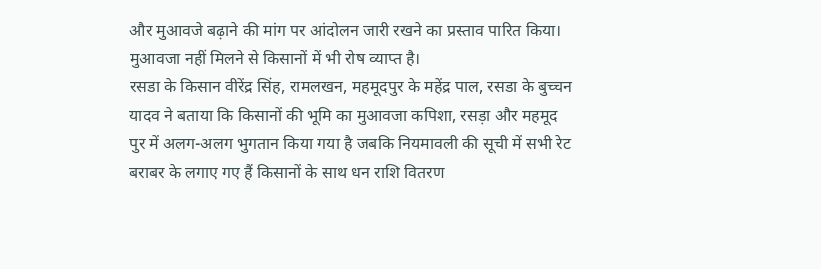और मुआवजे बढ़ाने की मांग पर आंदोलन जारी रखने का प्रस्ताव पारित किया। मुआवजा नहीं मिलने से किसानों में भी रोष व्याप्त है।
रसडा के किसान वीरेंद्र सिंह, रामलखन, महमूदपुर के महेंद्र पाल, रसडा के बुच्चन यादव ने बताया कि किसानों की भूमि का मुआवजा कपिशा, रसड़ा और महमूद पुर में अलग-अलग भुगतान किया गया है जबकि नियमावली की सूची में सभी रेट बराबर के लगाए गए हैं किसानों के साथ धन राशि वितरण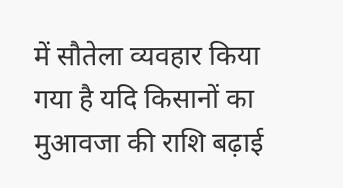में सौतेला व्यवहार किया गया है यदि किसानों का मुआवजा की राशि बढ़ाई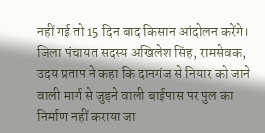नहीं गई तो 15 दिन बाद किसान आंदोलन करेंगे।
जिला पंचायत सदस्य अखिलेश सिंह, रामसेवक, उदय प्रताप ने कहा कि दानगंज से नियार को जाने वाली मार्ग से जुड़ने वाली बाईपास पर पुल का निर्माण नहीं कराया जा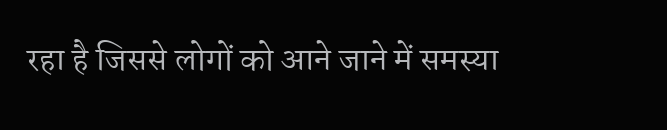रहा है जिससे लोगों को आने जाने में समस्या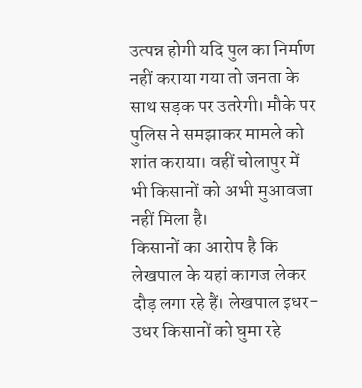उत्पन्न होगी यदि पुल का निर्माण नहीं कराया गया तो जनता के साथ सड़क पर उतरेगी। मौके पर पुलिस ने समझाकर मामले को शांत कराया। वहीं चोलापुर में भी किसानों को अभी मुआवजा नहीं मिला है।
किसानों का आरोप है कि लेखपाल के यहां कागज लेकर दौड़ लगा रहे हैं। लेखपाल इधर-उधर किसानों को घुमा रहे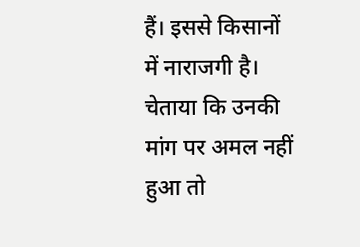हैं। इससे किसानों में नाराजगी है। चेताया कि उनकी मांग पर अमल नहीं हुआ तो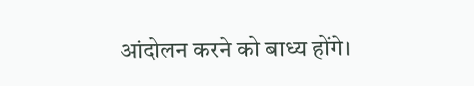आंदोलन करने को बाध्य होंगे।